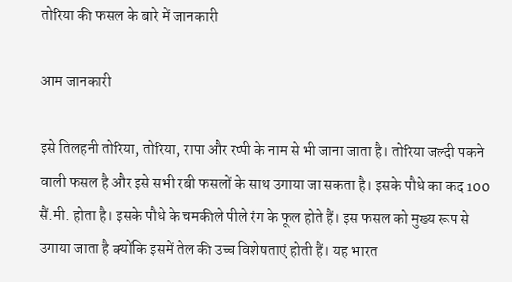तोरिया की फसल के बारे में जानकारी

आम जानकारी

इसे तिलहनी तोरिया, तोरिया, रापा और रप्पी के नाम से भी जाना जाता है। तोरिया जल्दी पकने वाली फसल है और इसे सभी रबी फसलों के साथ उगाया जा सकता है। इसके पौधे का कद 100 सैं.मी. होता है। इसके पौधे के चमकीले पीले रंग के फूल होते हैं। इस फसल को मुख्य रूप से उगाया जाता है क्योंकि इसमें तेल की उच्च विशेषताएं होती हैं। यह भारत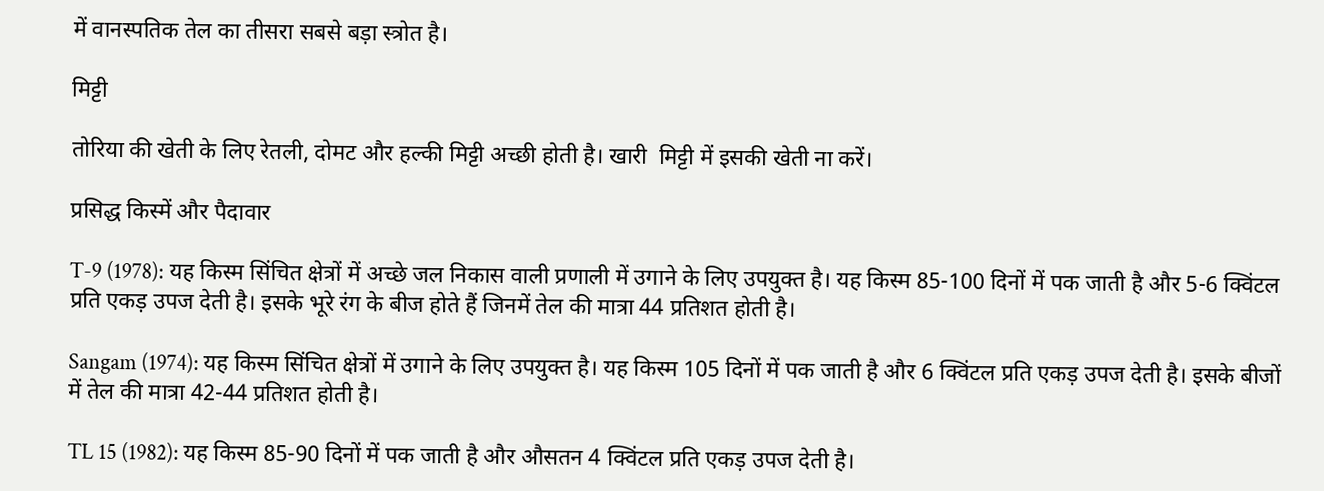में वानस्पतिक तेल का तीसरा सबसे बड़ा स्त्रोत है।

मिट्टी

तोरिया की खेती के लिए रेतली, दोमट और हल्की मिट्टी अच्छी होती है। खारी  मिट्टी में इसकी खेती ना करें।

प्रसिद्ध किस्में और पैदावार

T-9 (1978): यह किस्म सिंचित क्षेत्रों में अच्छे जल निकास वाली प्रणाली में उगाने के लिए उपयुक्त है। यह किस्म 85-100 दिनों में पक जाती है और 5-6 क्विंटल प्रति एकड़ उपज देती है। इसके भूरे रंग के बीज होते हैं जिनमें तेल की मात्रा 44 प्रतिशत होती है।

Sangam (1974): यह किस्म सिंचित क्षेत्रों में उगाने के लिए उपयुक्त है। यह किस्म 105 दिनों में पक जाती है और 6 क्विंटल प्रति एकड़ उपज देती है। इसके बीजों में तेल की मात्रा 42-44 प्रतिशत होती है।

TL 15 (1982): यह किस्म 85-90 दिनों में पक जाती है और औसतन 4 क्विंटल प्रति एकड़ उपज देती है।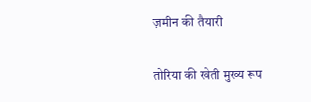ज़मीन की तैयारी

तोरिया की खेती मुख्य रूप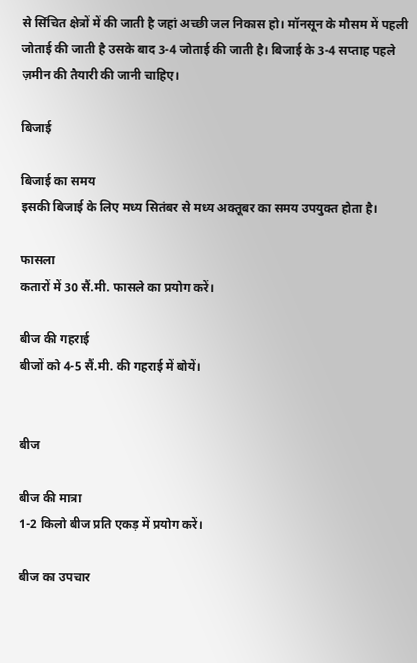से सिंचित क्षेत्रों में की जाती है जहां अच्छी जल निकास हो। मॉनसून के मौसम में पहली जोताई की जाती है उसके बाद 3-4 जोताई की जाती है। बिजाई के 3-4 सप्ताह पहले ज़मीन की तैयारी की जानी चाहिए।

बिजाई

बिजाई का समय
इसकी बिजाई के लिए मध्य सितंबर से मध्य अक्तूबर का समय उपयुक्त होता है।

फासला
कतारों में 30 सैं.मी. फासले का प्रयोग करें।

बीज की गहराई
बीजों को 4-5 सैं.मी. की गहराई में बोयें।


बीज

बीज की मात्रा
1-2 किलो बीज प्रति एकड़ में प्रयोग करें।

बीज का उपचार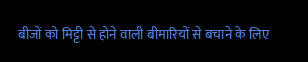बीजों को मिट्टी से होने वाली बीमारियों से बचाने के लिए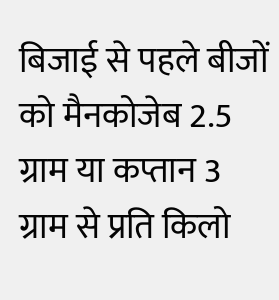बिजाई से पहले बीजों को मैनकोजेब 2.5 ग्राम या कप्तान 3 ग्राम से प्रति किलो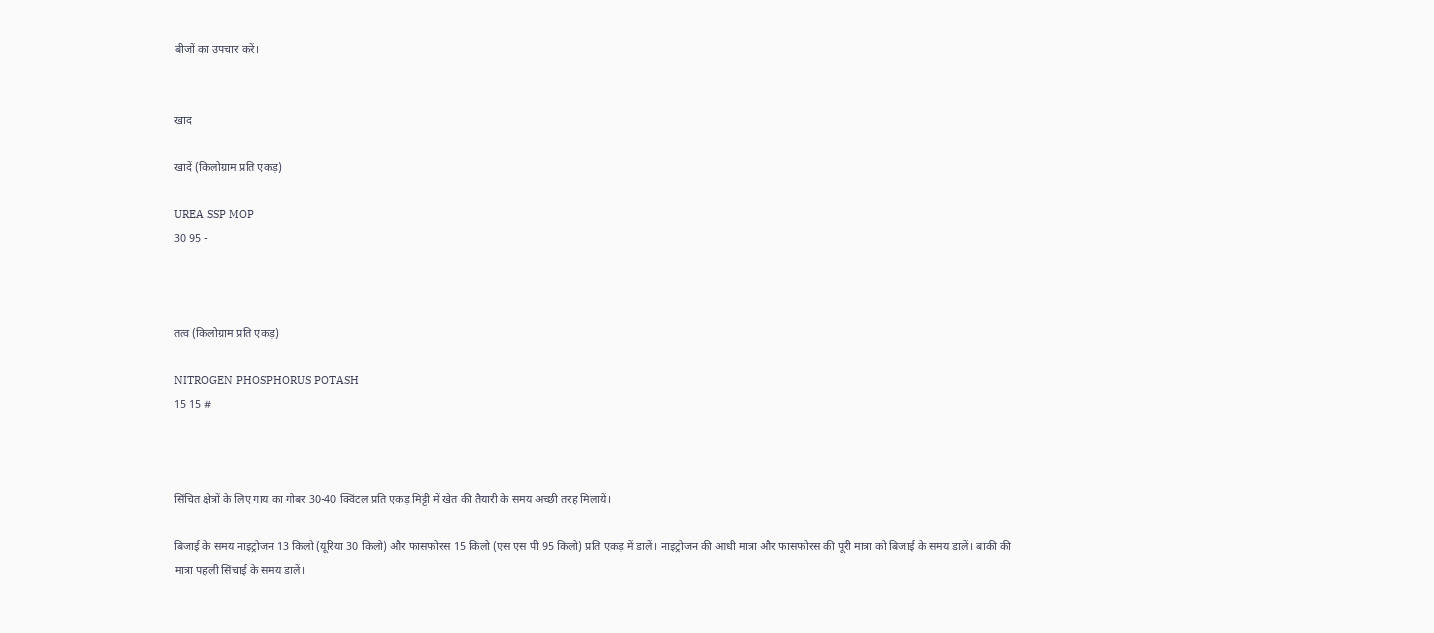बीजों का उपचार करें।


खाद

खादें (किलोग्राम प्रति एकड़)

UREA SSP MOP
30 95 -



तत्व (किलोग्राम प्रति एकड़)

NITROGEN PHOSPHORUS POTASH
15 15 #



सिंचित क्षेत्रों के लिए गाय का गोबर 30-40 क्विंटल प्रति एकड़ मिट्टी में खेत की तैयारी के समय अच्छी तरह मिलायें।

बिजाई के समय नाइट्रोजन 13 किलो (यूरिया 30 किलो) और फासफोरस 15 किलो (एस एस पी 95 किलो) प्रति एकड़ में डालें। नाइट्रोजन की आधी मात्रा और फासफोरस की पूरी मात्रा को बिजाई के समय डालें। बाकी की मात्रा पहली सिंचाई के समय डालें।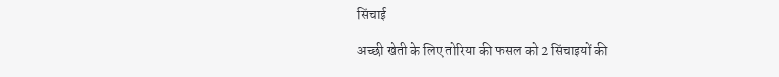सिंचाई

अच्छी खेती के लिए तोरिया की फसल को 2 सिंचाइयों की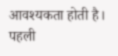आवश्यकता होती है। पहली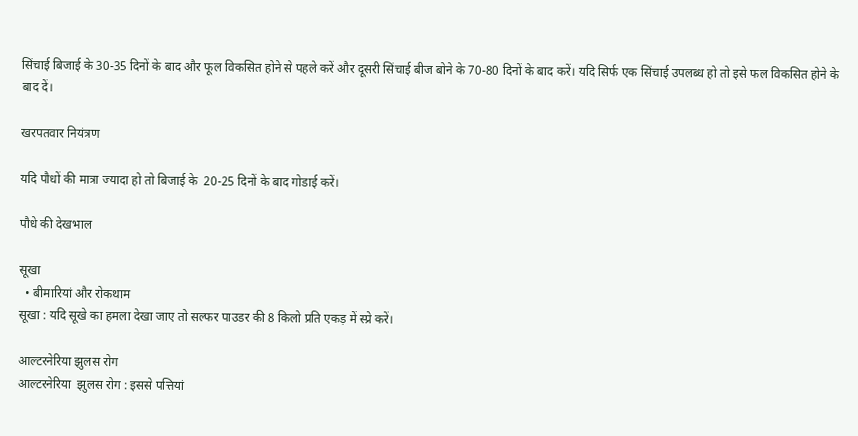सिंचाई बिजाई के 30-35 दिनों के बाद और फूल विकसित होने से पहले करें और दूसरी सिंचाई बीज बोने के 70-80 दिनों के बाद करें। यदि सिर्फ एक सिंचाई उपलब्ध हो तो इसे फल विकसित होने के बाद दें।

खरपतवार नियंत्रण

यदि पौधों की मात्रा ज्यादा हो तो बिजाई के  20-25 दिनों के बाद गोडाई करें।

पौधे की देखभाल

सूखा
  • बीमारियां और रोकथाम
सूखा : यदि सूखे का हमला देखा जाए तो सल्फर पाउडर की 8 किलो प्रति एकड़ में स्प्रे करें।

आल्टरनेरिया झुलस रोग
आल्टरनेरिया  झुलस रोग : इससे पत्तियां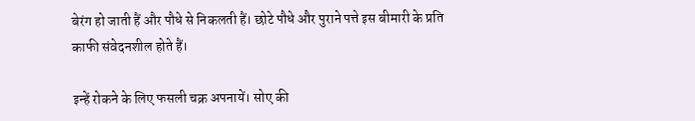बेरंग हो जाती हैं और पौधे से निकलती हैं। छोटे पौधे और पुराने पत्ते इस बीमारी के प्रति काफी संवेदनशील होते हैं।

इन्हें रोकने के लिए फसली चक्र अपनायें। सोए की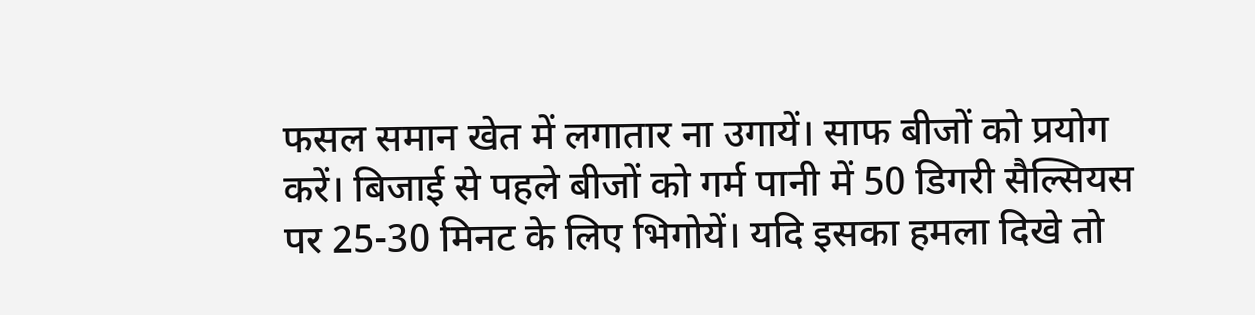फसल समान खेत में लगातार ना उगायें। साफ बीजों को प्रयोग करें। बिजाई से पहले बीजों को गर्म पानी में 50 डिगरी सैल्सियस पर 25-30 मिनट के लिए भिगोयें। यदि इसका हमला दिखे तो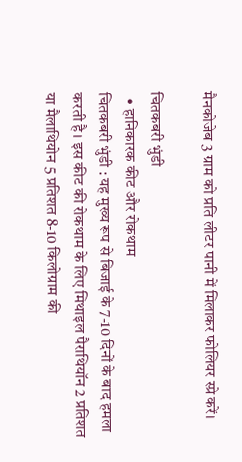मैनकोजेब 3 ग्राम को प्रति लीटर पानी में मिलाकर फोलियर स्प्रे करें।

चितकबरी भुंडी
  • हानिकारक कीट और रोकथाम
चितकबरी भुंडी : यह मुख्य रूप से बिजाई के 7-10 दिनों के बाद हमला करती है। इस कीट की रोकथाम के लिए मिथाइल पैराथियॉन 2 प्रतिशत या मैलाथियोन 5 प्रतिशत 8-10 किलोग्राम की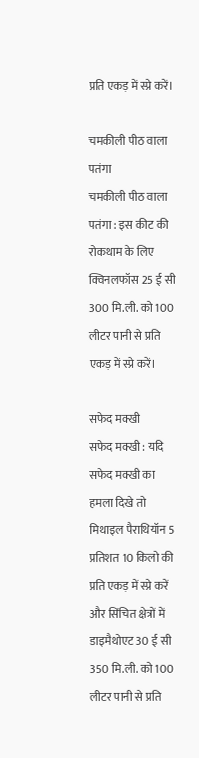प्रति एकड़ में स्प्रे करें।

चमकीली पीठ वाला पतंगा
चमकीली पीठ वाला पतंगा : इस कीट की रोकथाम के लिए क्विनलफॉस 25 ई सी 300 मि.ली. को 100 लीटर पानी से प्रति एकड़ में स्प्रे करें।

सफेद मक्खी
सफेद मक्खी : यदि सफेद मक्खी का हमला दिखे तो मिथाइल पैराथियॉन 5 प्रतिशत 10 किलो की प्रति एकड़ में स्प्रे करें और सिंचित क्षेत्रों में डाइमैथोएट 30 ई सी 350 मि.ली. को 100 लीटर पानी से प्रति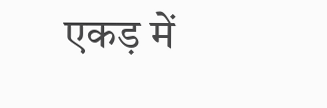एकड़ में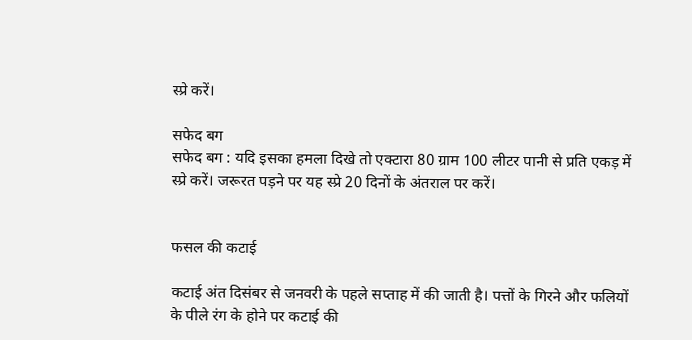स्प्रे करें।

सफेद बग
सफेद बग : यदि इसका हमला दिखे तो एक्टारा 80 ग्राम 100 लीटर पानी से प्रति एकड़ में स्प्रे करें। जरूरत पड़ने पर यह स्प्रे 20 दिनों के अंतराल पर करें।


फसल की कटाई

कटाई अंत दिसंबर से जनवरी के पहले सप्ताह में की जाती है। पत्तों के गिरने और फलियों के पीले रंग के होने पर कटाई की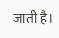जाती है।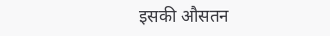इसकी औसतन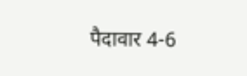पैदावार 4-6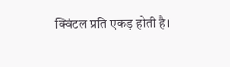क्विंटल प्रति एकड़ होती है।